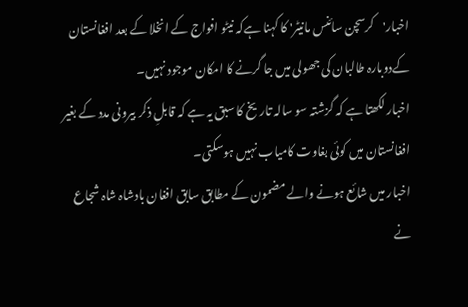اخبار'کرسچن سائنس مانیٹر' کا کہنا ہےکہ نیٹو افواج کے انخلا کے بعد افغانستان کےدوبارہ طالبان کی جھولی میں جا گرنے کا امکان موجود نہیں۔
اخبار لکھتا ہے کہ گزشتہ سو سالہ تاریخ کا سبق یہ ہے کہ قابلِ ذکر بیرونی مدد کے بغیر افغانستان میں کوئی بغاوت کامیاب نہیں ہوسکتی۔
اخبار میں شائع ہونے والے مضمون کے مطابق سابق افغان بادشاہ شاہ شجاع نے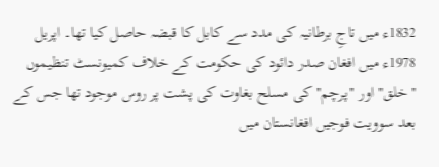1832ء میں تاجِ برطانیہ کی مدد سے کابل کا قبضہ حاصل کیا تھا۔ اپریل 1978ء میں افغان صدر دائود کی حکومت کے خلاف کمیونسٹ تنظیموں "خلق" اور "پرچم" کی مسلح بغاوت کی پشت پر روس موجود تھا جس کے بعد سوویت فوجیں افغانستان میں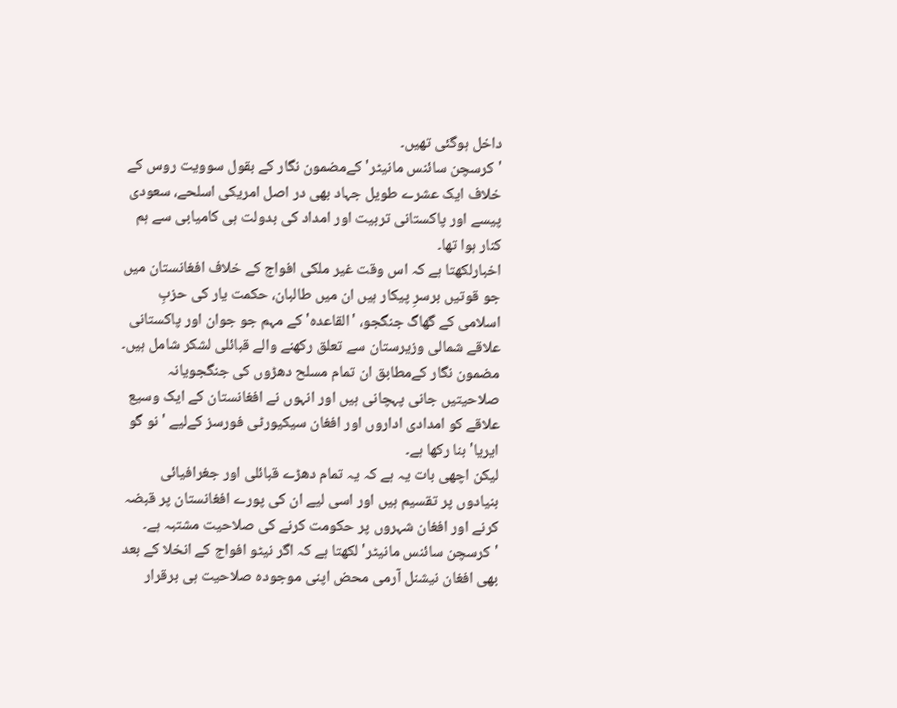داخل ہوگئی تھیں۔
'کرسچن سائنس مانیٹر' کےمضمون نگار کے بقول سوویت روس کے خلاف ایک عشرے طویل جہاد بھی در اصل امریکی اسلحے، سعودی پیسے اور پاکستانی تربیت اور امداد کی بدولت ہی کامیابی سے ہم کنار ہوا تھا۔
اخبارلکھتا ہے کہ اس وقت غیر ملکی افواج کے خلاف افغانستان میں جو قوتیں برسرِ پیکار ہیں ان میں طالبان، حکمت یار کی حزبِ اسلامی کے گھاگ جنگجو، 'القاعدہ' کے مہم جو جوان اور پاکستانی علاقے شمالی وزیرستان سے تعلق رکھنے والے قبائلی لشکر شامل ہیں۔
مضمون نگار کےمطابق ان تمام مسلح دھڑوں کی جنگجویانہ صلاحیتیں جانی پہچانی ہیں اور انہوں نے افغانستان کے ایک وسیع علاقے کو امدادی اداروں اور افغان سیکیورٹی فورسز کےلیے 'نو گو ایریا' بنا رکھا ہے۔
لیکن اچھی بات یہ ہے کہ یہ تمام دھڑے قبائلی اور جغرافیائی بنیادوں پر تقسیم ہیں اور اسی لیے ان کی پورے افغانستان پر قبضہ کرنے اور افغان شہروں پر حکومت کرنے کی صلاحیت مشتبہ ہے۔
'کرسچن سائنس مانیٹر' لکھتا ہے کہ اگر نیٹو افواج کے انخلا کے بعد بھی افغان نیشنل آرمی محض اپنی موجودہ صلاحیت ہی برقرار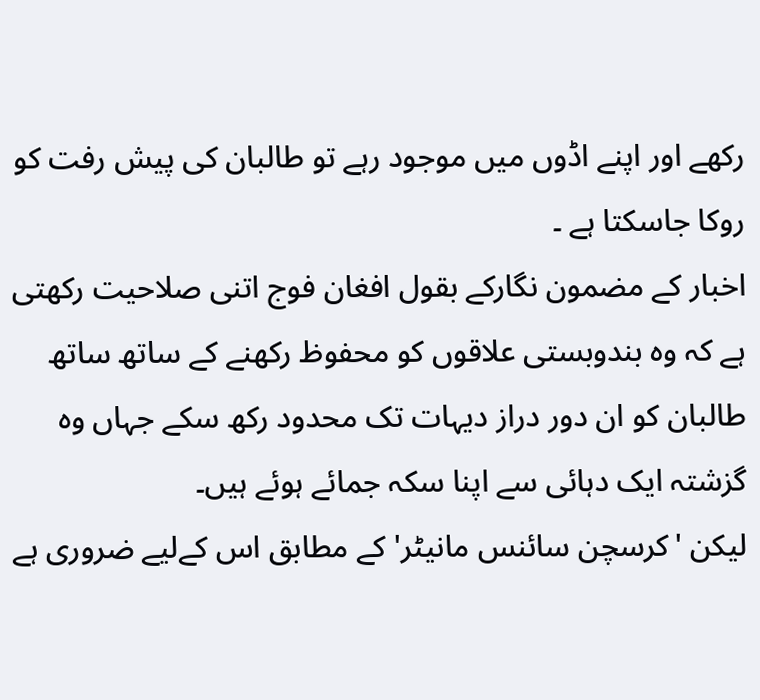رکھے اور اپنے اڈوں میں موجود رہے تو طالبان کی پیش رفت کو روکا جاسکتا ہے ۔
اخبار کے مضمون نگارکے بقول افغان فوج اتنی صلاحیت رکھتی ہے کہ وہ بندوبستی علاقوں کو محفوظ رکھنے کے ساتھ ساتھ طالبان کو ان دور دراز دیہات تک محدود رکھ سکے جہاں وہ گزشتہ ایک دہائی سے اپنا سکہ جمائے ہوئے ہیں۔
لیکن 'کرسچن سائنس مانیٹر' کے مطابق اس کےلیے ضروری ہے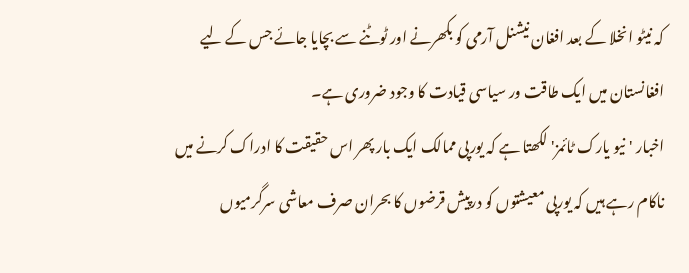کہ نیٹو انخلا کے بعد افغان نیشنل آرمی کو بکھرنے اور ٹوٹنے سے بچایا جائے جس کے لیے افغانستان میں ایک طاقت ور سیاسی قیادت کا وجود ضروری ہے۔
اخبار 'نیو یارک ٹائمز' لکھتا ہے کہ یورپی ممالک ایک بار پھر اس حقیقت کا ادراک کرنے میں ناکام رہے ہیں کہ یورپی معیشتوں کو درپیش قرضوں کا بحران صرف معاشی سرگرمیوں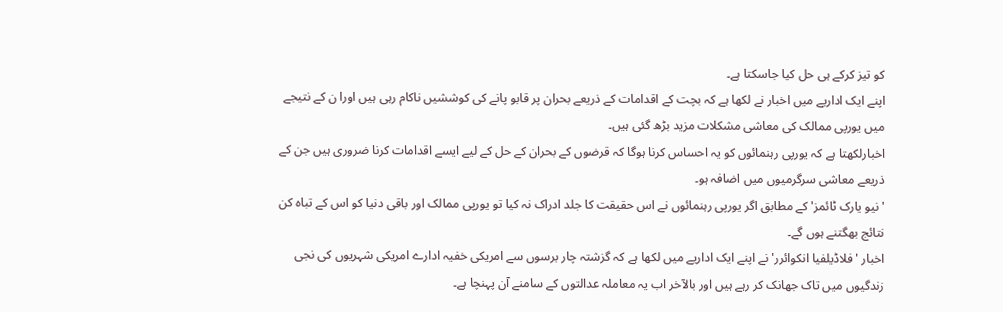کو تیز کرکے ہی حل کیا جاسکتا ہے۔
اپنے ایک اداریے میں اخبار نے لکھا ہے کہ بچت کے اقدامات کے ذریعے بحران پر قابو پانے کی کوششیں ناکام رہی ہیں اورا ن کے نتیجے میں یورپی ممالک کی معاشی مشکلات مزید بڑھ گئی ہیں۔
اخبارلکھتا ہے کہ یورپی رہنمائوں کو یہ احساس کرنا ہوگا کہ قرضوں کے بحران کے حل کے لیے ایسے اقدامات کرنا ضروری ہیں جن کے ذریعے معاشی سرگرمیوں میں اضافہ ہو۔
'نیو یارک ٹائمز' کے مطابق اگر یورپی رہنمائوں نے اس حقیقت کا جلد ادراک نہ کیا تو یورپی ممالک اور باقی دنیا کو اس کے تباہ کن نتائج بھگتنے ہوں گے۔
اخبار 'فلاڈیلفیا انکوائرر' نے اپنے ایک اداریے میں لکھا ہے کہ گزشتہ چار برسوں سے امریکی خفیہ ادارے امریکی شہریوں کی نجی زندگیوں میں تاک جھانک کر رہے ہیں اور بالآخر اب یہ معاملہ عدالتوں کے سامنے آن پہنچا ہے۔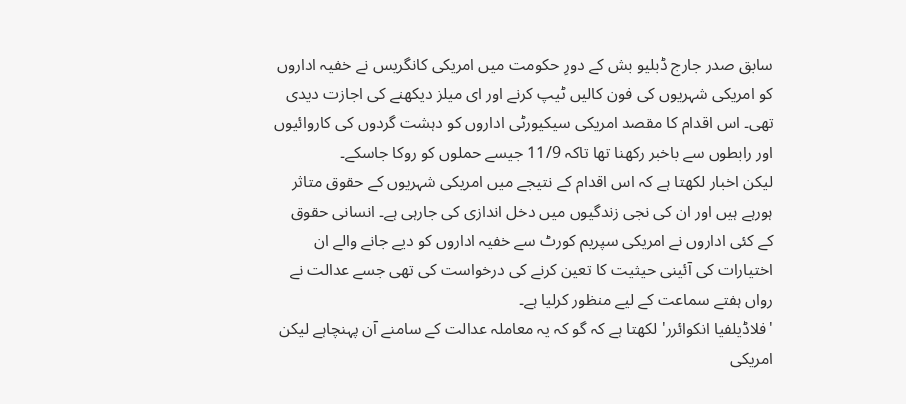سابق صدر جارج ڈبلیو بش کے دورِ حکومت میں امریکی کانگریس نے خفیہ اداروں کو امریکی شہریوں کی فون کالیں ٹیپ کرنے اور ای میلز دیکھنے کی اجازت دیدی تھی۔ اس اقدام کا مقصد امریکی سیکیورٹی اداروں کو دہشت گردوں کی کاروائیوں اور رابطوں سے باخبر رکھنا تھا تاکہ 11/9 جیسے حملوں کو روکا جاسکے۔
لیکن اخبار لکھتا ہے کہ اس اقدام کے نتیجے میں امریکی شہریوں کے حقوق متاثر ہورہے ہیں اور ان کی نجی زندگیوں میں دخل اندازی کی جارہی ہے۔ انسانی حقوق کے کئی اداروں نے امریکی سپریم کورٹ سے خفیہ اداروں کو دیے جانے والے ان اختیارات کی آئینی حیثیت کا تعین کرنے کی درخواست کی تھی جسے عدالت نے رواں ہفتے سماعت کے لیے منظور کرلیا ہے۔
'فلاڈیلفیا انکوائرر' لکھتا ہے کہ گو کہ یہ معاملہ عدالت کے سامنے آن پہنچاہے لیکن امریکی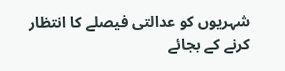شہریوں کو عدالتی فیصلے کا انتظار کرنے کے بجائے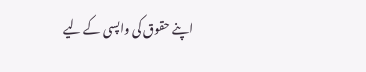اپنے حقوق کی واپسی کے لیے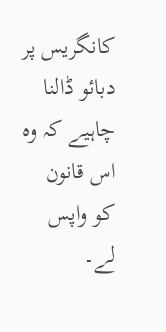کانگریس پر دبائو ڈالنا چاہیے کہ وہ اس قانون کو واپس لے۔